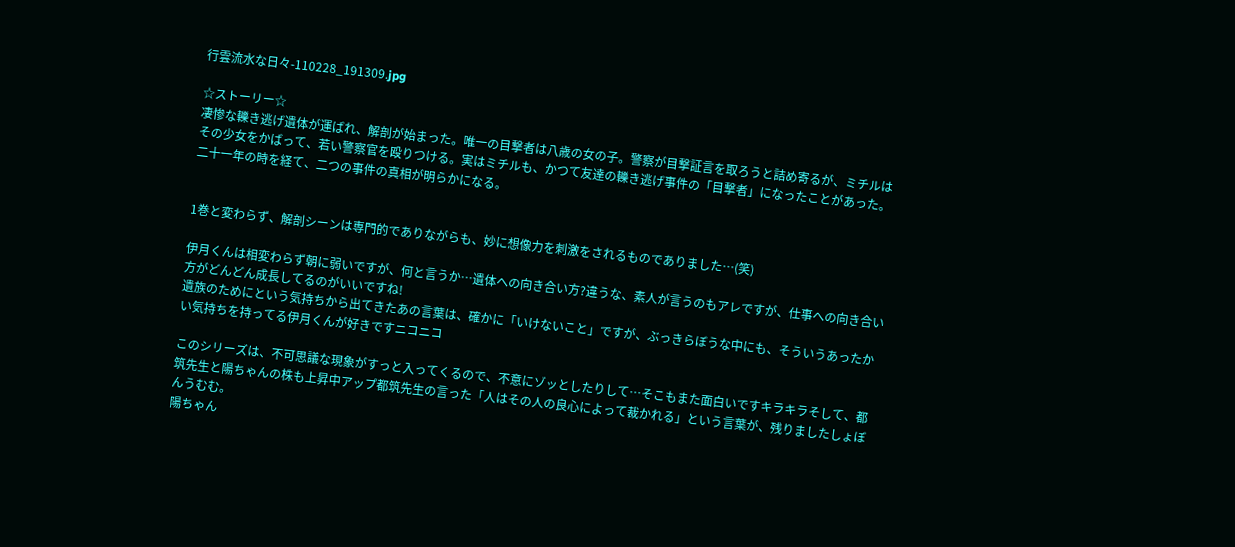行雲流水な日々-110228_191309.jpg

☆ストーリー☆
凄惨な轢き逃げ遺体が運ばれ、解剖が始まった。唯一の目撃者は八歳の女の子。警察が目撃証言を取ろうと詰め寄るが、ミチルはその少女をかばって、若い警察官を殴りつける。実はミチルも、かつて友達の轢き逃げ事件の「目撃者」になったことがあった。二十一年の時を経て、二つの事件の真相が明らかになる。


1巻と変わらず、解剖シーンは専門的でありながらも、妙に想像力を刺激をされるものでありました…(笑)

伊月くんは相変わらず朝に弱いですが、何と言うか…遺体への向き合い方?違うな、素人が言うのもアレですが、仕事への向き合い方がどんどん成長してるのがいいですね!
遺族のためにという気持ちから出てきたあの言葉は、確かに「いけないこと」ですが、ぶっきらぼうな中にも、そういうあったかい気持ちを持ってる伊月くんが好きですニコニコ

このシリーズは、不可思議な現象がすっと入ってくるので、不意にゾッとしたりして…そこもまた面白いですキラキラそして、都筑先生と陽ちゃんの株も上昇中アップ都筑先生の言った「人はその人の良心によって裁かれる」という言葉が、残りましたしょぼんうむむ。
陽ちゃん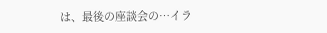は、最後の座談会の…イラ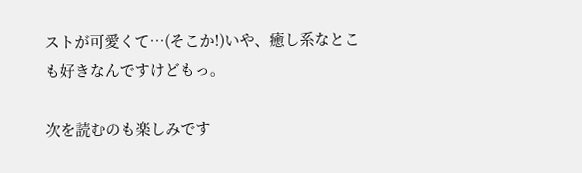ストが可愛くて…(そこか!)いや、癒し系なとこも好きなんですけどもっ。

次を読むのも楽しみです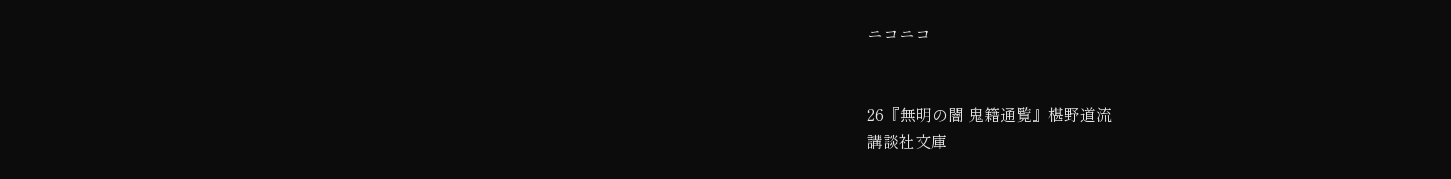ニコニコ


26『無明の闇 鬼籍通覧』椹野道流
講談社文庫